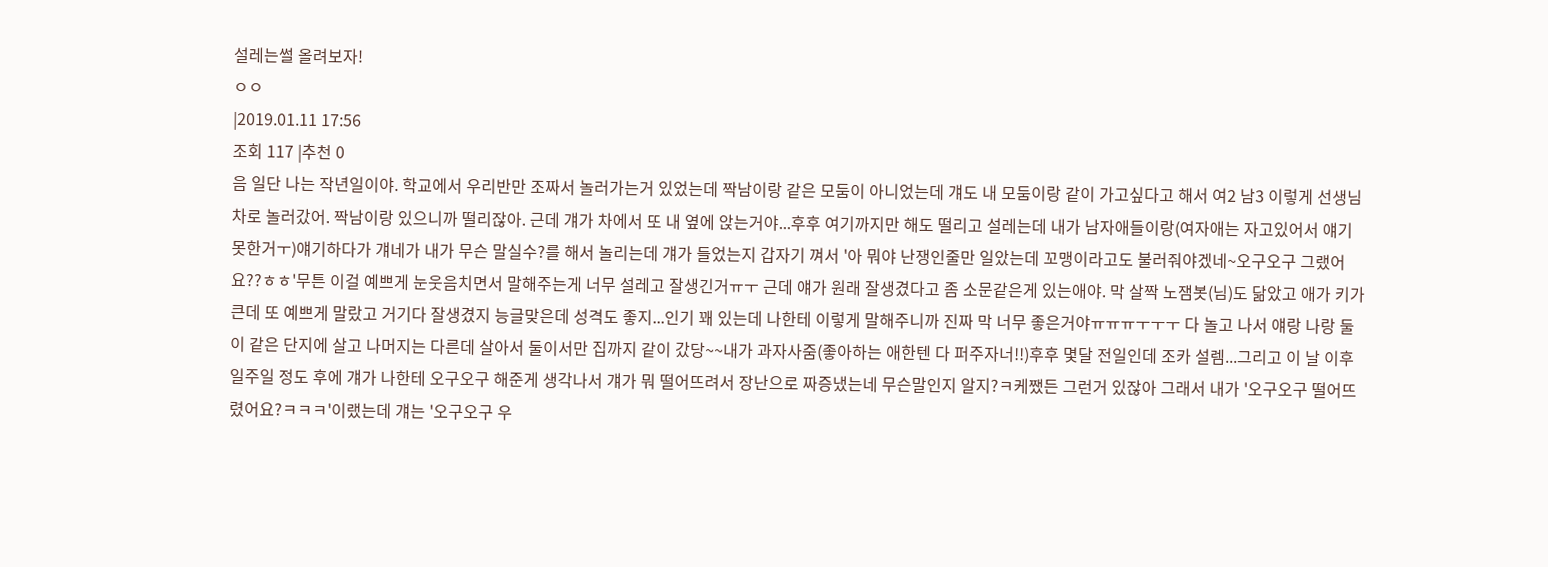설레는썰 올려보자!
ㅇㅇ
|2019.01.11 17:56
조회 117 |추천 0
음 일단 나는 작년일이야. 학교에서 우리반만 조짜서 놀러가는거 있었는데 짝남이랑 같은 모둠이 아니었는데 걔도 내 모둠이랑 같이 가고싶다고 해서 여2 남3 이렇게 선생님 차로 놀러갔어. 짝남이랑 있으니까 떨리잖아. 근데 걔가 차에서 또 내 옆에 앉는거야...후후 여기까지만 해도 떨리고 설레는데 내가 남자애들이랑(여자애는 자고있어서 얘기 못한거ㅜ)얘기하다가 걔네가 내가 무슨 말실수?를 해서 놀리는데 걔가 들었는지 갑자기 껴서 '아 뭐야 난쟁인줄만 일았는데 꼬맹이라고도 불러줘야겠네~오구오구 그랬어요??ㅎㅎ'무튼 이걸 예쁘게 눈웃음치면서 말해주는게 너무 설레고 잘생긴거ㅠㅜ 근데 얘가 원래 잘생겼다고 좀 소문같은게 있는애야. 막 살짝 노잼봇(님)도 닮았고 애가 키가 큰데 또 예쁘게 말랐고 거기다 잘생겼지 능글맞은데 성격도 좋지...인기 꽤 있는데 나한테 이렇게 말해주니까 진짜 막 너무 좋은거야ㅠㅠㅠㅜㅜㅜ 다 놀고 나서 얘랑 나랑 둘이 같은 단지에 살고 나머지는 다른데 살아서 둘이서만 집까지 같이 갔당~~내가 과자사줌(좋아하는 애한텐 다 퍼주자너!!)후후 몇달 전일인데 조카 설렘...그리고 이 날 이후 일주일 정도 후에 걔가 나한테 오구오구 해준게 생각나서 걔가 뭐 떨어뜨려서 장난으로 짜증냈는네 무슨말인지 알지?ㅋ케쨌든 그런거 있잖아 그래서 내가 '오구오구 떨어뜨렸어요?ㅋㅋㅋ'이랬는데 걔는 '오구오구 우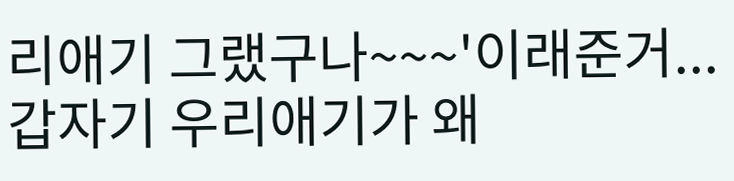리애기 그랬구나~~~'이래준거... 갑자기 우리애기가 왜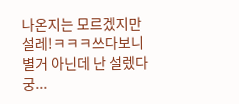나온지는 모르겠지만 설레!ㅋㅋㅋ쓰다보니 별거 아닌데 난 설렜다궁...